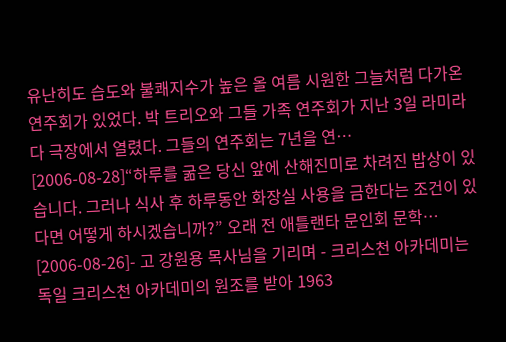유난히도 습도와 불쾌지수가 높은 올 여름 시원한 그늘처럼 다가온 연주회가 있었다. 박 트리오와 그들 가족 연주회가 지난 3일 라미라다 극장에서 열렸다. 그들의 연주회는 7년을 연…
[2006-08-28]“하루를 굶은 당신 앞에 산해진미로 차려진 밥상이 있습니다. 그러나 식사 후 하루동안 화장실 사용을 금한다는 조건이 있다면 어떻게 하시겠습니까?” 오래 전 애틀랜타 문인회 문학…
[2006-08-26]- 고 강원용 목사님을 기리며 - 크리스천 아카데미는 독일 크리스천 아카데미의 원조를 받아 1963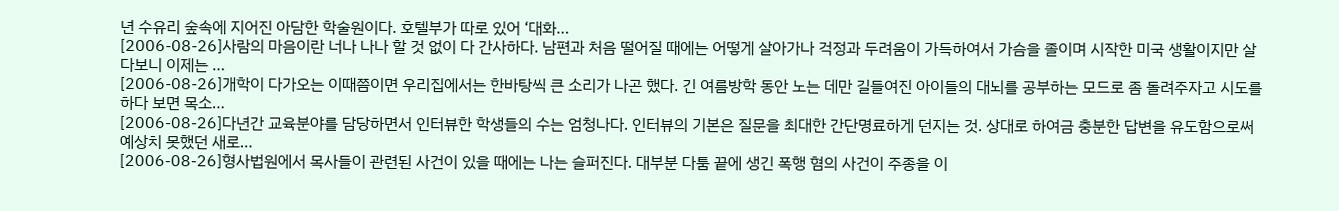년 수유리 숲속에 지어진 아담한 학술원이다. 호텔부가 따로 있어 ‘대화…
[2006-08-26]사람의 마음이란 너나 나나 할 것 없이 다 간사하다. 남편과 처음 떨어질 때에는 어떻게 살아가나 걱정과 두려움이 가득하여서 가슴을 졸이며 시작한 미국 생활이지만 살다보니 이제는 …
[2006-08-26]개학이 다가오는 이때쯤이면 우리집에서는 한바탕씩 큰 소리가 나곤 했다. 긴 여름방학 동안 노는 데만 길들여진 아이들의 대뇌를 공부하는 모드로 좀 돌려주자고 시도를 하다 보면 목소…
[2006-08-26]다년간 교육분야를 담당하면서 인터뷰한 학생들의 수는 엄청나다. 인터뷰의 기본은 질문을 최대한 간단명료하게 던지는 것. 상대로 하여금 충분한 답변을 유도함으로써 예상치 못했던 새로…
[2006-08-26]형사법원에서 목사들이 관련된 사건이 있을 때에는 나는 슬퍼진다. 대부분 다툼 끝에 생긴 폭행 혐의 사건이 주종을 이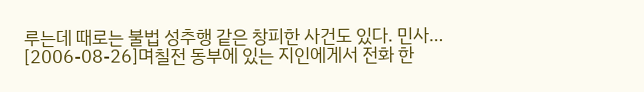루는데 때로는 불법 성추행 같은 창피한 사건도 있다. 민사…
[2006-08-26]며칠전 동부에 있는 지인에게서 전화 한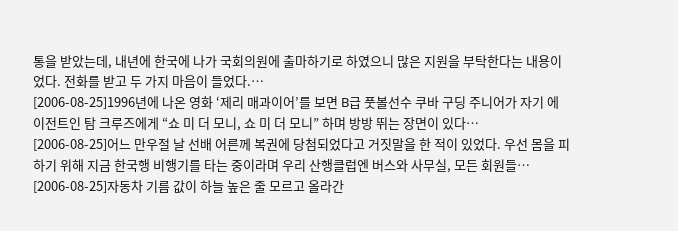통을 받았는데, 내년에 한국에 나가 국회의원에 출마하기로 하였으니 많은 지원을 부탁한다는 내용이었다. 전화를 받고 두 가지 마음이 들었다.…
[2006-08-25]1996년에 나온 영화 ‘제리 매과이어’를 보면 B급 풋볼선수 쿠바 구딩 주니어가 자기 에이전트인 탐 크루즈에게 “쇼 미 더 모니, 쇼 미 더 모니” 하며 방방 뛰는 장면이 있다…
[2006-08-25]어느 만우절 날 선배 어른께 복권에 당첨되었다고 거짓말을 한 적이 있었다. 우선 몸을 피하기 위해 지금 한국행 비행기를 타는 중이라며 우리 산행클럽엔 버스와 사무실, 모든 회원들…
[2006-08-25]자동차 기름 값이 하늘 높은 줄 모르고 올라간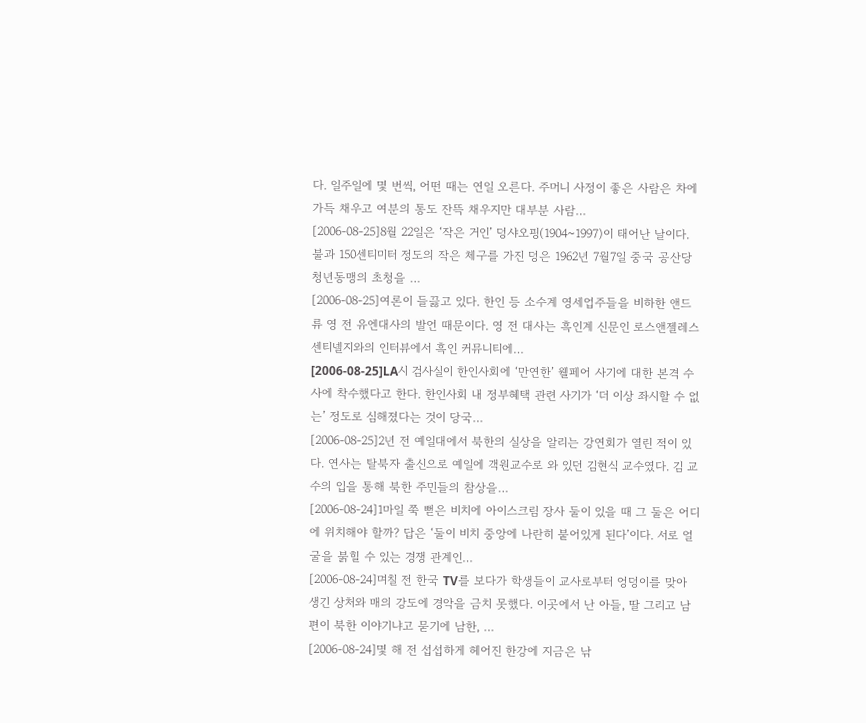다. 일주일에 몇 번씩, 어떤 때는 연일 오른다. 주머니 사정이 좋은 사람은 차에 가득 채우고 여분의 통도 잔뜩 채우지만 대부분 사람…
[2006-08-25]8월 22일은 ‘작은 거인’ 덩샤오핑(1904~1997)이 태어난 날이다. 불과 150센티미터 정도의 작은 체구를 가진 덩은 1962년 7월7일 중국 공산당 청년동맹의 초청을 …
[2006-08-25]여론이 들끓고 있다. 한인 등 소수계 영세업주들을 비하한 앤드류 영 전 유엔대사의 발언 때문이다. 영 전 대사는 흑인계 신문인 로스앤젤레스 센티넬지와의 인터뷰에서 흑인 커뮤니티에…
[2006-08-25]LA시 검사실이 한인사회에 ‘만연한’ 웰페어 사기에 대한 본격 수사에 착수했다고 한다. 한인사회 내 정부혜택 관련 사기가 ‘더 이상 좌시할 수 없는’ 정도로 심해졌다는 것이 당국…
[2006-08-25]2년 전 예일대에서 북한의 실상을 알리는 강연회가 열린 적이 있다. 연사는 탈북자 출신으로 예일에 객원교수로 와 있던 김현식 교수였다. 김 교수의 입을 통해 북한 주민들의 참상을…
[2006-08-24]1마일 쭉 뻗은 비치에 아이스크림 장사 둘이 있을 때 그 둘은 어디에 위치해야 할까? 답은 ‘둘이 비치 중앙에 나란히 붙어있게 된다’이다. 서로 얼굴을 붉힐 수 있는 경쟁 관계인…
[2006-08-24]며칠 전 한국 TV를 보다가 학생들이 교사로부터 엉덩이를 맞아 생긴 상처와 매의 강도에 경악을 금치 못했다. 이곳에서 난 아들, 딸 그리고 남편이 북한 이야기냐고 묻기에 남한, …
[2006-08-24]몇 해 전 섭섭하게 헤어진 한강에 지금은 낚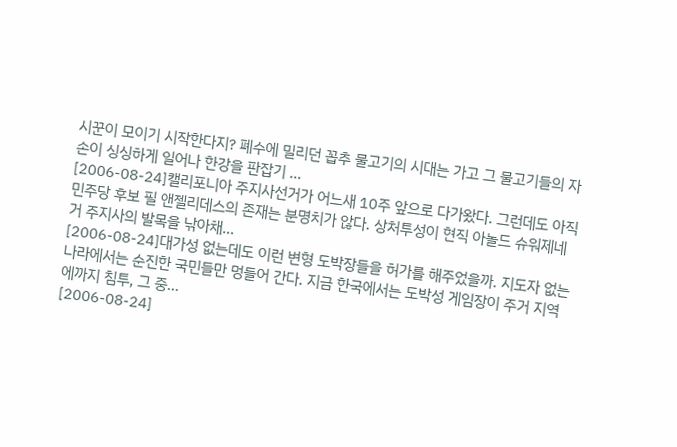시꾼이 모이기 시작한다지? 폐수에 밀리던 꼽추 물고기의 시대는 가고 그 물고기들의 자손이 싱싱하게 일어나 한강을 판잡기 …
[2006-08-24]캘리포니아 주지사선거가 어느새 10주 앞으로 다가왔다. 그런데도 아직 민주당 후보 필 앤젤리데스의 존재는 분명치가 않다. 상처투성이 현직 아놀드 슈워제네거 주지사의 발목을 낚아채…
[2006-08-24]대가성 없는데도 이런 변형 도박장들을 허가를 해주었을까. 지도자 없는 나라에서는 순진한 국민들만 멍들어 간다. 지금 한국에서는 도박성 게임장이 주거 지역에까지 침투, 그 중…
[2006-08-24]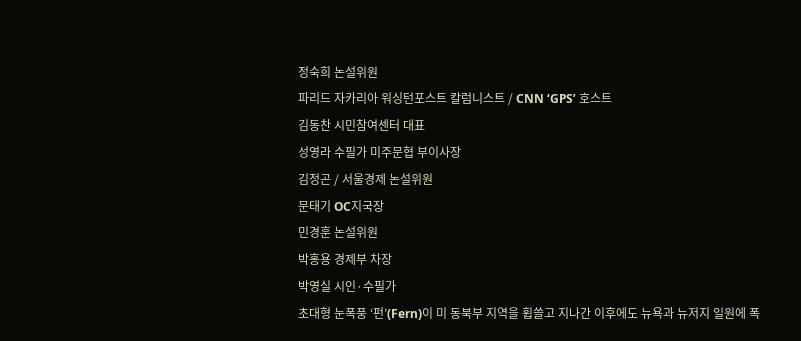정숙희 논설위원
파리드 자카리아 워싱턴포스트 칼럼니스트 / CNN ‘GPS’ 호스트
김동찬 시민참여센터 대표
성영라 수필가 미주문협 부이사장
김정곤 / 서울경제 논설위원
문태기 OC지국장
민경훈 논설위원
박홍용 경제부 차장
박영실 시인·수필가
초대형 눈폭풍 ‘펀’(Fern)이 미 동북부 지역을 휩쓸고 지나간 이후에도 뉴욕과 뉴저지 일원에 폭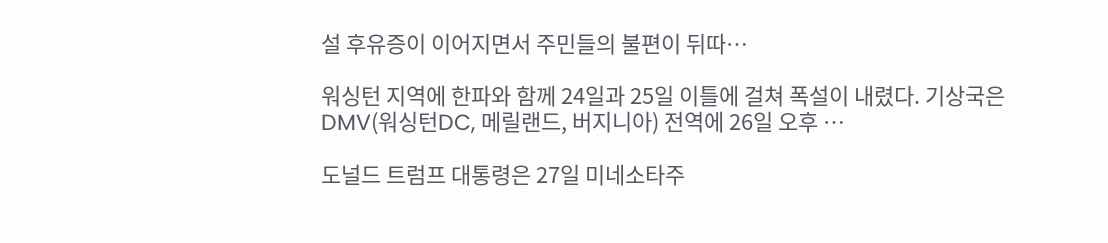설 후유증이 이어지면서 주민들의 불편이 뒤따…

워싱턴 지역에 한파와 함께 24일과 25일 이틀에 걸쳐 폭설이 내렸다. 기상국은 DMV(워싱턴DC, 메릴랜드, 버지니아) 전역에 26일 오후 …

도널드 트럼프 대통령은 27일 미네소타주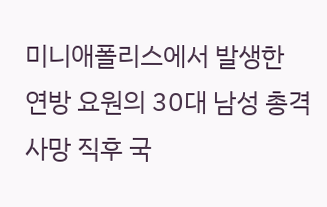미니애폴리스에서 발생한 연방 요원의 30대 남성 총격 사망 직후 국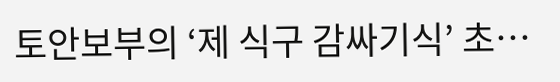토안보부의 ‘제 식구 감싸기식’ 초…